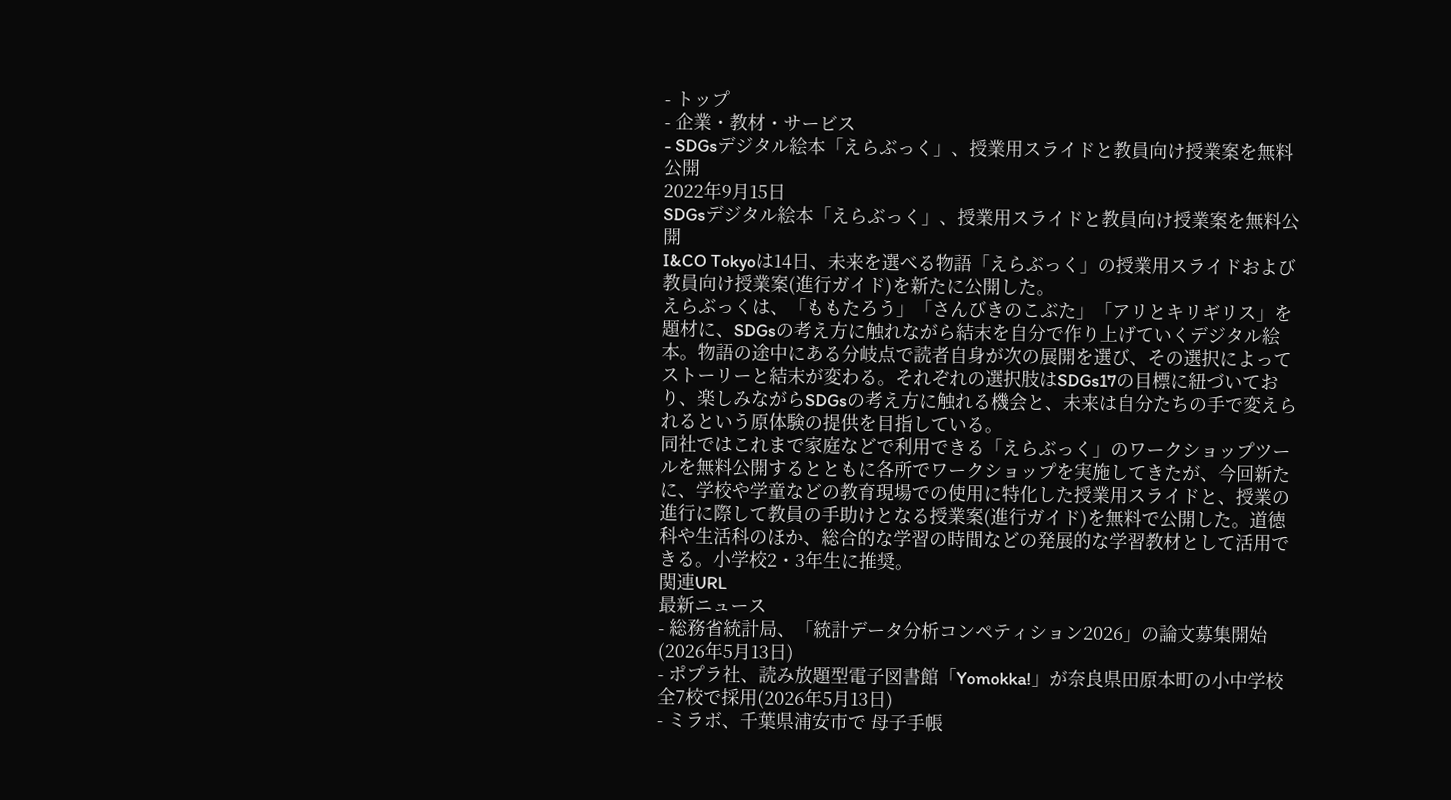- トップ
- 企業・教材・サービス
- SDGsデジタル絵本「えらぶっく」、授業用スライドと教員向け授業案を無料公開
2022年9月15日
SDGsデジタル絵本「えらぶっく」、授業用スライドと教員向け授業案を無料公開
I&CO Tokyoは14日、未来を選べる物語「えらぶっく」の授業用スライドおよび教員向け授業案(進行ガイド)を新たに公開した。
えらぶっくは、「ももたろう」「さんびきのこぶた」「アリとキリギリス」を題材に、SDGsの考え方に触れながら結末を自分で作り上げていくデジタル絵本。物語の途中にある分岐点で読者自身が次の展開を選び、その選択によってストーリーと結末が変わる。それぞれの選択肢はSDGs17の目標に紐づいており、楽しみながらSDGsの考え方に触れる機会と、未来は自分たちの手で変えられるという原体験の提供を目指している。
同社ではこれまで家庭などで利用できる「えらぶっく」のワークショップツールを無料公開するとともに各所でワークショップを実施してきたが、今回新たに、学校や学童などの教育現場での使用に特化した授業用スライドと、授業の進行に際して教員の手助けとなる授業案(進行ガイド)を無料で公開した。道徳科や生活科のほか、総合的な学習の時間などの発展的な学習教材として活用できる。小学校2・3年生に推奨。
関連URL
最新ニュース
- 総務省統計局、「統計データ分析コンペティション2026」の論文募集開始(2026年5月13日)
- ポプラ社、読み放題型電子図書館「Yomokka!」が奈良県田原本町の小中学校全7校で採用(2026年5月13日)
- ミラボ、千葉県浦安市で 母子手帳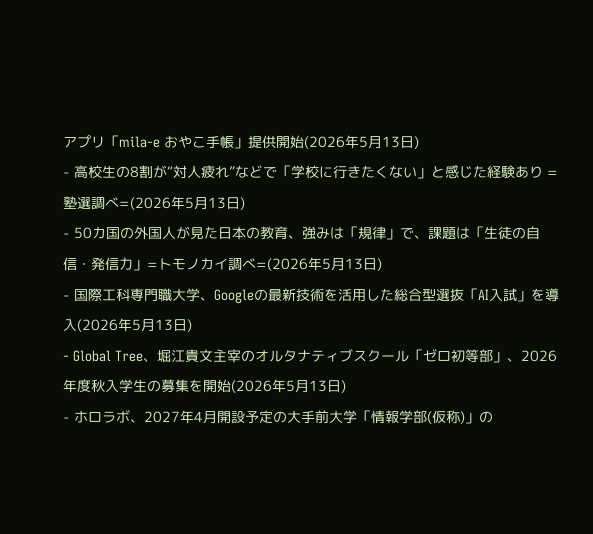アプリ「mila-e おやこ手帳」提供開始(2026年5月13日)
- 高校生の8割が“対人疲れ”などで「学校に行きたくない」と感じた経験あり =塾選調べ=(2026年5月13日)
- 50カ国の外国人が見た日本の教育、強みは「規律」で、課題は「生徒の自信・発信力」=トモノカイ調べ=(2026年5月13日)
- 国際工科専門職大学、Googleの最新技術を活用した総合型選抜「AI入試」を導入(2026年5月13日)
- Global Tree、堀江貴文主宰のオルタナティブスクール「ゼロ初等部」、2026年度秋入学生の募集を開始(2026年5月13日)
- ホロラボ、2027年4月開設予定の大手前大学「情報学部(仮称)」の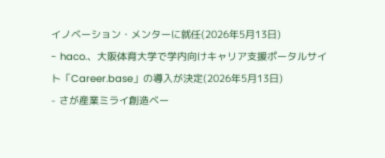イノベーション・メンターに就任(2026年5月13日)
- haco.、大阪体育大学で学内向けキャリア支援ポータルサイト「Career.base」の導入が決定(2026年5月13日)
- さが産業ミライ創造ベー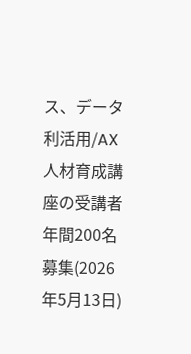ス、データ利活用/AX人材育成講座の受講者年間200名募集(2026年5月13日)